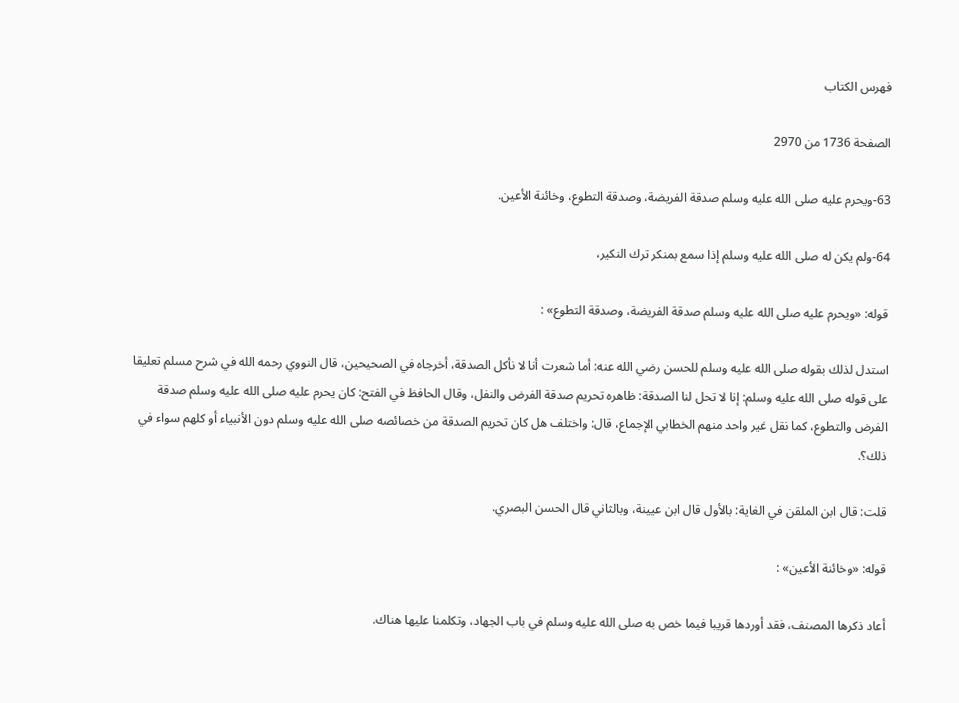فهرس الكتاب

الصفحة 1736 من 2970

63-ويحرم عليه صلى الله عليه وسلم صدقة الفريضة، وصدقة التطوع، وخائنة الأعين.

64-ولم يكن له صلى الله عليه وسلم إذا سمع بمنكر ترك النكير،

قوله: «ويحرم عليه صلى الله عليه وسلم صدقة الفريضة، وصدقة التطوع» :

استدل لذلك بقوله صلى الله عليه وسلم للحسن رضي الله عنه: أما شعرت أنا لا نأكل الصدقة، أخرجاه في الصحيحين، قال النووي رحمه الله في شرح مسلم تعليقا على قوله صلى الله عليه وسلم: إنا لا تحل لنا الصدقة: ظاهره تحريم صدقة الفرض والنفل، وقال الحافظ في الفتح: كان يحرم عليه صلى الله عليه وسلم صدقة الفرض والتطوع، كما نقل غير واحد منهم الخطابي الإجماع، قال: واختلف هل كان تحريم الصدقة من خصائصه صلى الله عليه وسلم دون الأنبياء أو كلهم سواء في ذلك؟.

قلت: قال ابن الملقن في الغاية: بالأول قال ابن عيينة، وبالثاني قال الحسن البصري.

قوله: «وخائنة الأعين» :

أعاد ذكرها المصنف، فقد أوردها قريبا فيما خص به صلى الله عليه وسلم في باب الجهاد، وتكلمنا عليها هناك.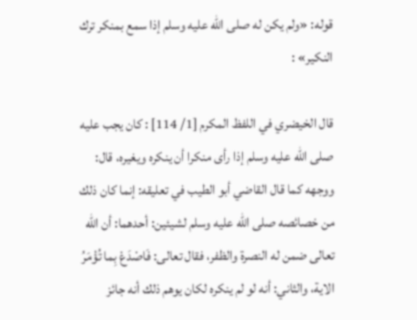قوله: «ولم يكن له صلى الله عليه وسلم إذا سمع بمنكر ترك النكير» :

قال الخيضري في اللفظ المكرم [1/ 114] : كان يجب عليه صلى الله عليه وسلم إذا رأى منكرا أن ينكره ويغيره، قال: ووجهه كما قال القاضي أبو الطيب في تعليقه: إنما كان ذلك من خصائصه صلى الله عليه وسلم لشيئين: أحدهما: أن الله تعالى ضمن له النصرة والظفر، فقال تعالى: فَاصْدَعْ بِما تُؤْمَرُ الاية، والثاني: أنه لو لم ينكره لكان يوهم ذلك أنه جائز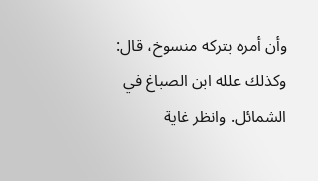وأن أمره بتركه منسوخ، قال: وكذلك علله ابن الصباغ في الشمائل. وانظر غاية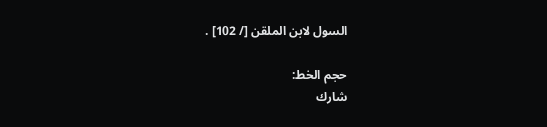السول لابن الملقن [/ 102] .

حجم الخط:
شارك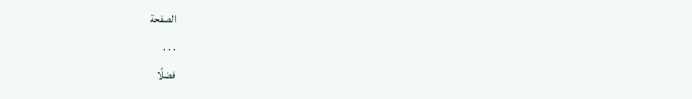الصفحة
. . .
فضلًا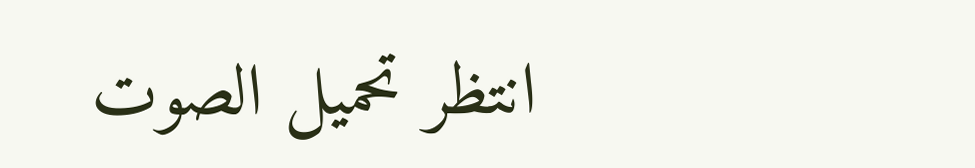انتظر تحميل الصوت